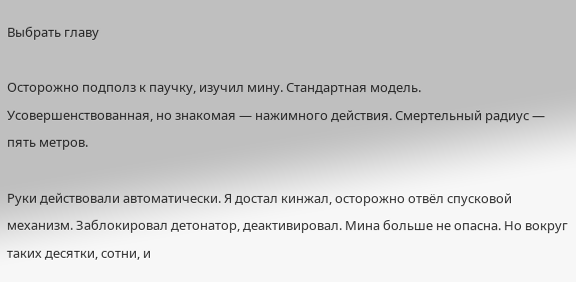Выбрать главу

Осторожно подполз к паучку, изучил мину. Стандартная модель. Усовершенствованная, но знакомая — нажимного действия. Смертельный радиус — пять метров.

Руки действовали автоматически. Я достал кинжал, осторожно отвёл спусковой механизм. Заблокировал детонатор, деактивировал. Мина больше не опасна. Но вокруг таких десятки, сотни, и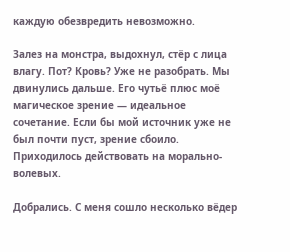каждую обезвредить невозможно.

Залез на монстра, выдохнул, стёр с лица влагу. Пот? Кровь? Уже не разобрать. Мы двинулись дальше. Его чутьё плюс моё магическое зрение — идеальное сочетание. Если бы мой источник уже не был почти пуст, зрение сбоило. Приходилось действовать на морально-волевых.

Добрались. С меня сошло несколько вёдер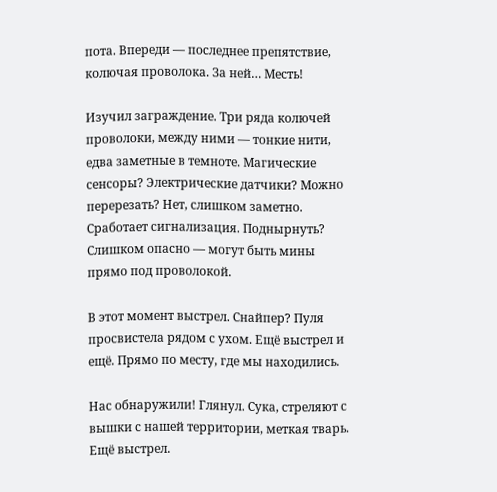пота. Впереди — последнее препятствие, колючая проволока. За ней… Месть!

Изучил заграждение. Три ряда колючей проволоки, между ними — тонкие нити, едва заметные в темноте. Магические сенсоры? Электрические датчики? Можно перерезать? Нет, слишком заметно. Сработает сигнализация. Поднырнуть? Слишком опасно — могут быть мины прямо под проволокой.

В этот момент выстрел. Снайпер? Пуля просвистела рядом с ухом. Ещё выстрел и ещё. Прямо по месту, где мы находились.

Нас обнаружили! Глянул. Сука, стреляют с вышки с нашей территории, меткая тварь. Ещё выстрел.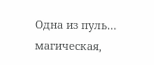Одна из пуль… магическая,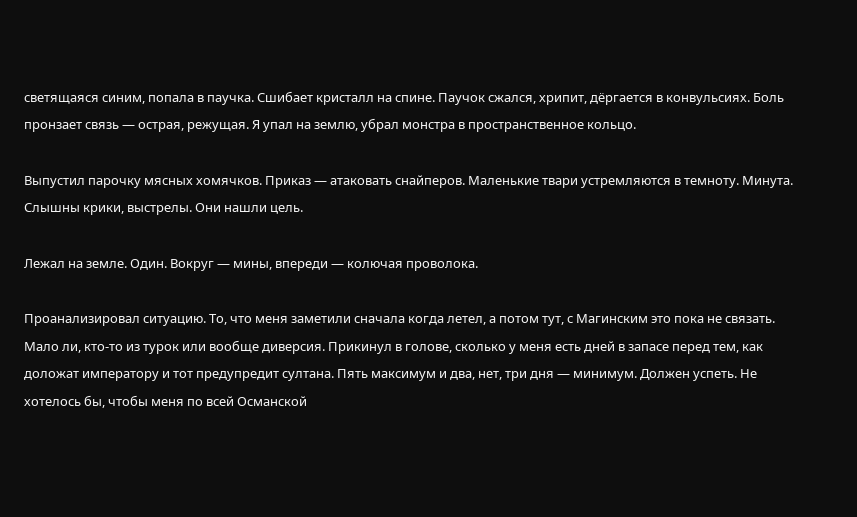светящаяся синим, попала в паучка. Сшибает кристалл на спине. Паучок сжался, хрипит, дёргается в конвульсиях. Боль пронзает связь — острая, режущая. Я упал на землю, убрал монстра в пространственное кольцо.

Выпустил парочку мясных хомячков. Приказ — атаковать снайперов. Маленькие твари устремляются в темноту. Минута. Слышны крики, выстрелы. Они нашли цель.

Лежал на земле. Один. Вокруг — мины, впереди — колючая проволока.

Проанализировал ситуацию. То, что меня заметили сначала когда летел, а потом тут, с Магинским это пока не связать. Мало ли, кто-то из турок или вообще диверсия. Прикинул в голове, сколько у меня есть дней в запасе перед тем, как доложат императору и тот предупредит султана. Пять максимум и два, нет, три дня — минимум. Должен успеть. Не хотелось бы, чтобы меня по всей Османской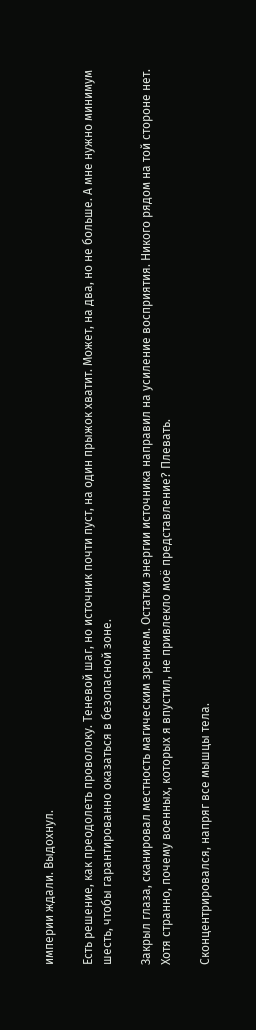империи ждали. Выдохнул.

Есть решение, как преодолеть проволоку. Теневой шаг, но источник почти пуст, на один прыжок хватит. Может, на два, но не больше. А мне нужно минимум шесть, чтобы гарантированно оказаться в безопасной зоне.

Закрыл глаза, сканировал местность магическим зрением. Остатки энергии источника направил на усиление восприятия. Никого рядом на той стороне нет. Хотя странно, почему военных, которых я впустил, не привлекло моё представление? Плевать.

Сконцентрировался, напряг все мышцы тела.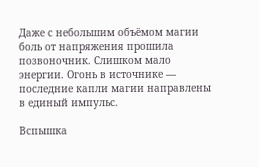Даже с небольшим объёмом магии боль от напряжения прошила позвоночник. Слишком мало энергии. Огонь в источнике — последние капли магии направлены в единый импульс.

Вспышка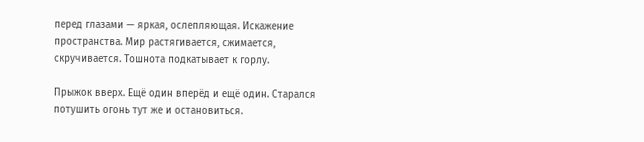перед глазами — яркая, ослепляющая. Искажение пространства. Мир растягивается, сжимается, скручивается. Тошнота подкатывает к горлу.

Прыжок вверх. Ещё один вперёд и ещё один. Старался потушить огонь тут же и остановиться.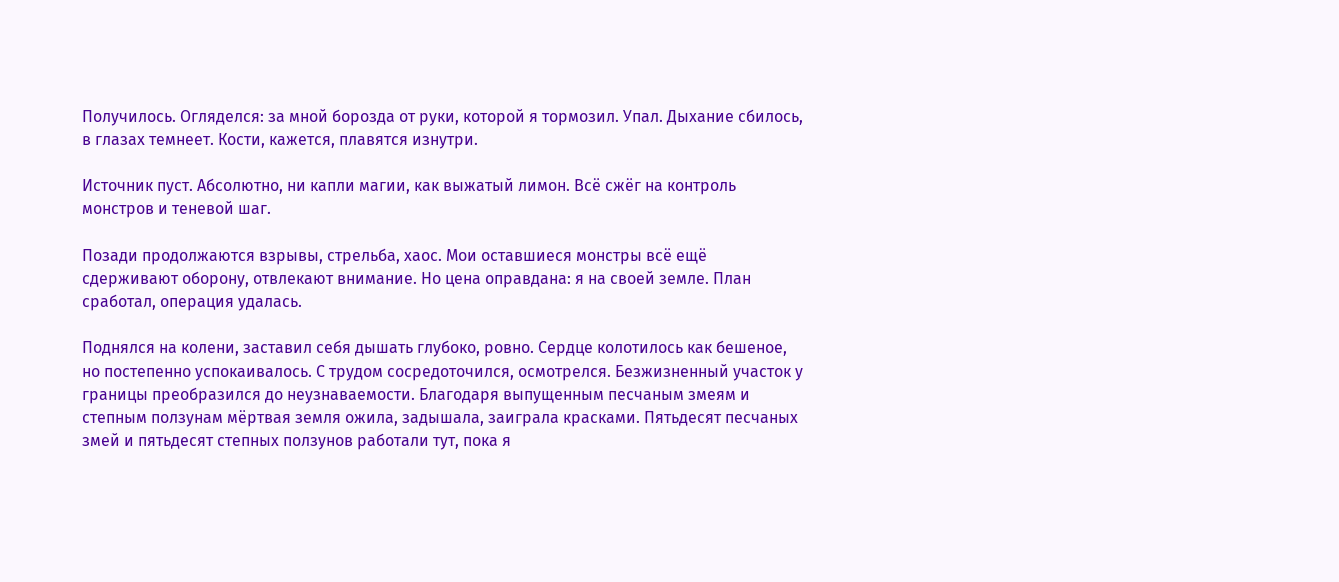Получилось. Огляделся: за мной борозда от руки, которой я тормозил. Упал. Дыхание сбилось, в глазах темнеет. Кости, кажется, плавятся изнутри.

Источник пуст. Абсолютно, ни капли магии, как выжатый лимон. Всё сжёг на контроль монстров и теневой шаг.

Позади продолжаются взрывы, стрельба, хаос. Мои оставшиеся монстры всё ещё сдерживают оборону, отвлекают внимание. Но цена оправдана: я на своей земле. План сработал, операция удалась.

Поднялся на колени, заставил себя дышать глубоко, ровно. Сердце колотилось как бешеное, но постепенно успокаивалось. С трудом сосредоточился, осмотрелся. Безжизненный участок у границы преобразился до неузнаваемости. Благодаря выпущенным песчаным змеям и степным ползунам мёртвая земля ожила, задышала, заиграла красками. Пятьдесят песчаных змей и пятьдесят степных ползунов работали тут, пока я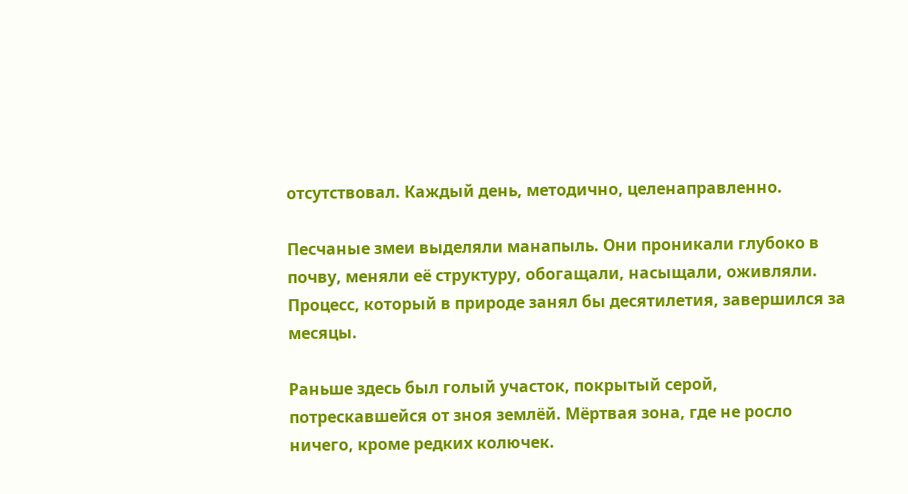отсутствовал. Каждый день, методично, целенаправленно.

Песчаные змеи выделяли манапыль. Они проникали глубоко в почву, меняли её структуру, обогащали, насыщали, оживляли. Процесс, который в природе занял бы десятилетия, завершился за месяцы.

Раньше здесь был голый участок, покрытый серой, потрескавшейся от зноя землёй. Мёртвая зона, где не росло ничего, кроме редких колючек.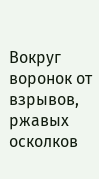Вокруг воронок от взрывов, ржавых осколков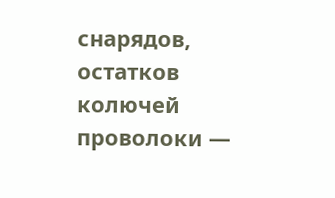снарядов, остатков колючей проволоки —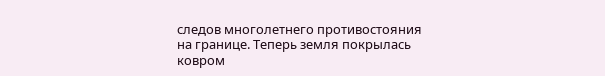следов многолетнего противостояния на границе. Теперь земля покрылась ковром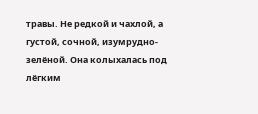травы. Не редкой и чахлой, а густой, сочной, изумрудно-зелёной. Она колыхалась под лёгким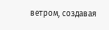ветром, создавая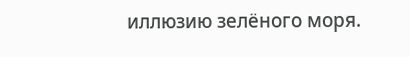иллюзию зелёного моря.